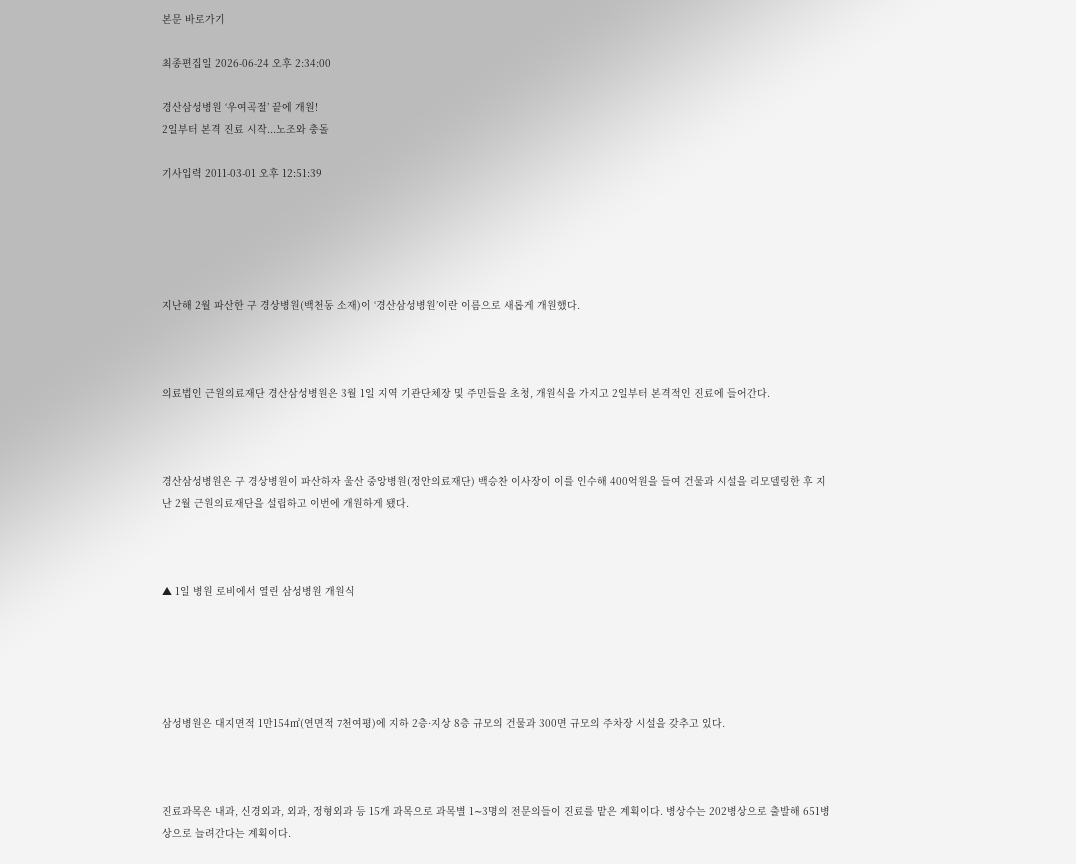본문 바로가기

최종편집일 2026-06-24 오후 2:34:00

경산삼성병원 ‘우여곡절’ 끝에 개원!
2일부터 본격 진료 시작...노조와 충돌

기사입력 2011-03-01 오후 12:51:39





지난해 2월 파산한 구 경상병원(백천동 소재)이 ‘경산삼성병원’이란 이름으로 새롭게 개원했다.



의료법인 근원의료재단 경산삼성병원은 3월 1일 지역 기관단체장 및 주민들을 초청, 개원식을 가지고 2일부터 본격적인 진료에 들어간다.



경산삼성병원은 구 경상병원이 파산하자 울산 중앙병원(정안의료재단) 백승찬 이사장이 이를 인수해 400억원을 들여 건물과 시설을 리모델링한 후 지난 2월 근원의료재단을 설립하고 이번에 개원하게 됐다.



▲ 1일 병원 로비에서 열린 삼성병원 개원식





삼성병원은 대지면적 1만154㎡(연면적 7천여평)에 지하 2층·지상 8층 규모의 건물과 300면 규모의 주차장 시설을 갖추고 있다.



진료과목은 내과, 신경외과, 외과, 정형외과 등 15개 과목으로 과목별 1∼3명의 전문의들이 진료를 맡은 계획이다. 병상수는 202병상으로 출발해 651병상으로 늘려간다는 계획이다.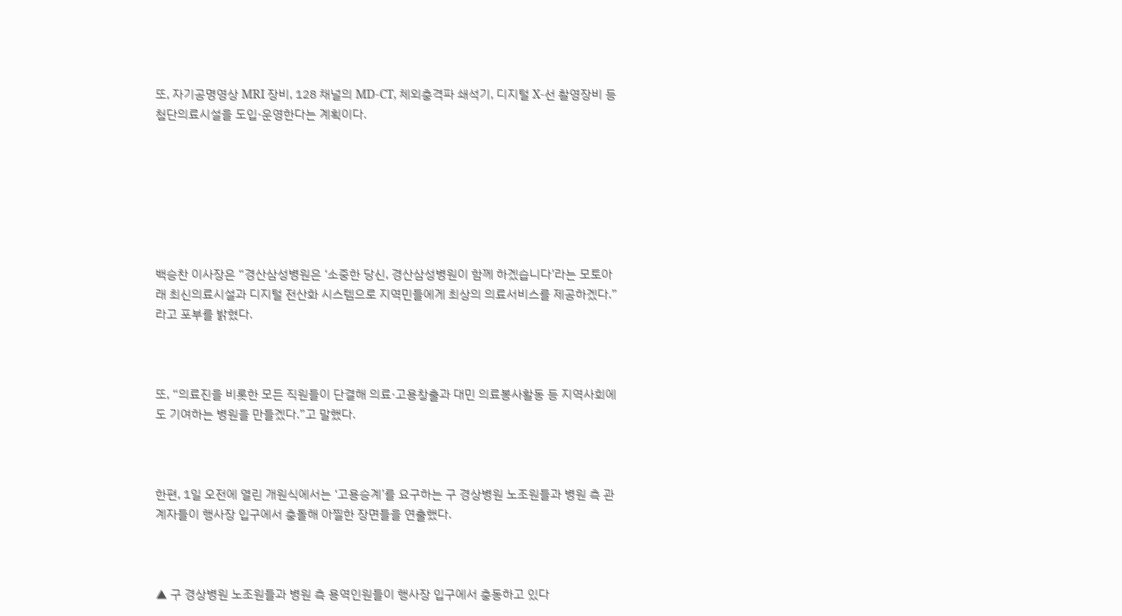또, 자기공명영상 MRI 장비, 128 채널의 MD-CT, 체외충격파 쇄석기, 디지털 X-선 촬영장비 등 첨단의료시설을 도입·운영한다는 계획이다.







백승찬 이사장은 “경산삼성병원은 ‘소중한 당신, 경산삼성병원이 함께 하겠습니다’라는 모토아래 최신의료시설과 디지털 전산화 시스템으로 지역민들에게 최상의 의료서비스를 제공하겠다.”라고 포부를 밝혔다.



또, “의료진을 비롯한 모든 직원들이 단결해 의료·고용창출과 대민 의료봉사활동 등 지역사회에도 기여하는 병원을 만들겠다.”고 말했다.



한편, 1일 오전에 열린 개원식에서는 ‘고용승계’를 요구하는 구 경상병원 노조원들과 병원 측 관계자들이 행사장 입구에서 충돌해 아찔한 장면들을 연출했다.



▲ 구 경상병원 노조원들과 병원 측 용역인원들이 행사장 입구에서 충동하고 있다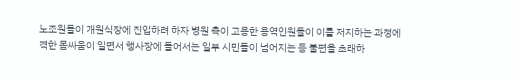노조원들이 개원식장에 진입하려 하자 병원 측이 고용한 용역인원들이 이를 저지하는 과정에 격한 몸싸움이 일면서 행사장에 들어서는 일부 시민들이 넘어지는 등 불편을 초래하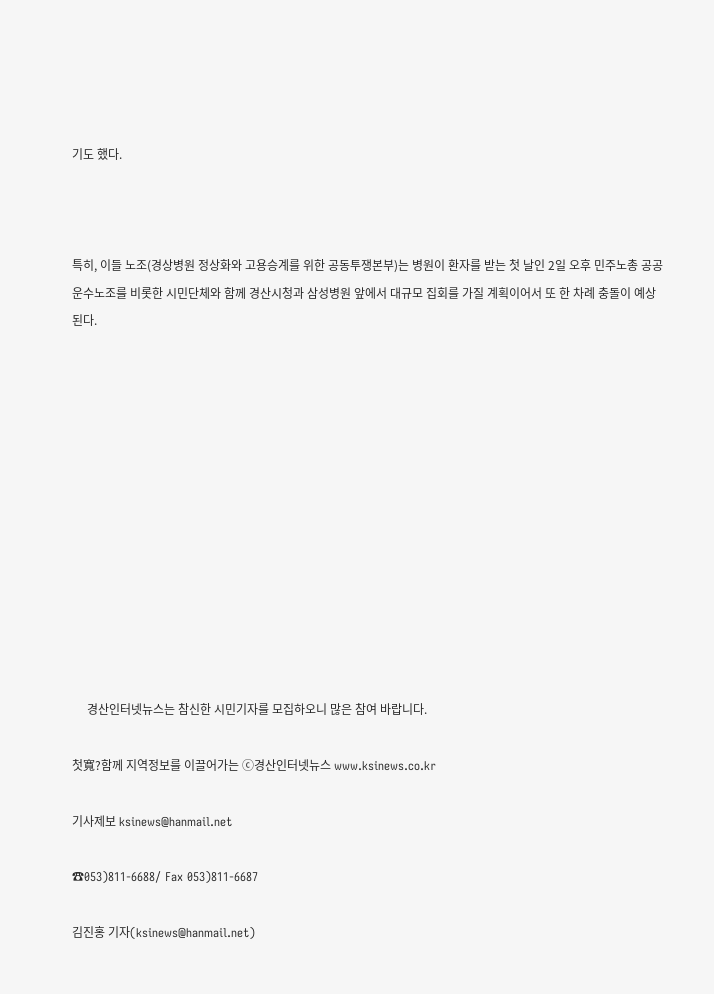기도 했다.



특히, 이들 노조(경상병원 정상화와 고용승계를 위한 공동투쟁본부)는 병원이 환자를 받는 첫 날인 2일 오후 민주노총 공공운수노조를 비롯한 시민단체와 함께 경산시청과 삼성병원 앞에서 대규모 집회를 가질 계획이어서 또 한 차례 충돌이 예상된다.













     경산인터넷뉴스는 참신한 시민기자를 모집하오니 많은 참여 바랍니다.

첫寬?함께 지역정보를 이끌어가는 ⓒ경산인터넷뉴스 www.ksinews.co.kr

기사제보 ksinews@hanmail.net

☎053)811-6688/ Fax 053)811-6687

김진홍 기자(ksinews@hanmail.net)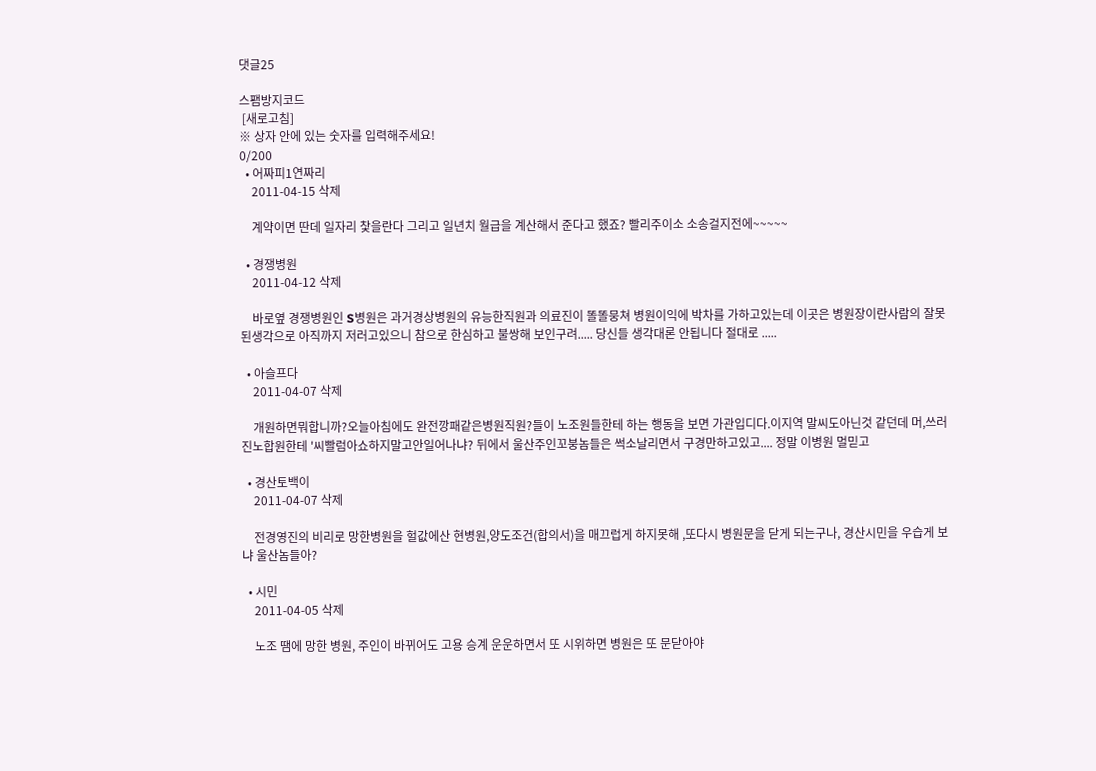댓글25

스팸방지코드
 [새로고침]
※ 상자 안에 있는 숫자를 입력해주세요!
0/200
  • 어짜피1연짜리
    2011-04-15 삭제

    계약이면 딴데 일자리 찿을란다 그리고 일년치 월급을 계산해서 준다고 했죠? 빨리주이소 소송걸지전에~~~~~

  • 경쟁병원
    2011-04-12 삭제

    바로옆 경쟁병원인 S병원은 과거경상병원의 유능한직원과 의료진이 똘똘뭉쳐 병원이익에 박차를 가하고있는데 이곳은 병원장이란사람의 잘못된생각으로 아직까지 저러고있으니 참으로 한심하고 불쌍해 보인구려..... 당신들 생각대론 안됩니다 절대로 .....

  • 아슬프다
    2011-04-07 삭제

    개원하면뭐합니까?오늘아침에도 완전깡패같은병원직원?들이 노조원들한테 하는 행동을 보면 가관입디다.이지역 말씨도아닌것 같던데 머,쓰러진노합원한테 '씨빨럼아쇼하지말고안일어나냐? 뒤에서 울산주인꼬붕놈들은 썩소날리면서 구경만하고있고.... 정말 이병원 멀믿고

  • 경산토백이
    2011-04-07 삭제

    전경영진의 비리로 망한병원을 헐값에산 현병원,양도조건(합의서)을 매끄럽게 하지못해 ,또다시 병원문을 닫게 되는구나, 경산시민을 우습게 보냐 울산놈들아?

  • 시민
    2011-04-05 삭제

    노조 땜에 망한 병원, 주인이 바뀌어도 고용 승계 운운하면서 또 시위하면 병원은 또 문닫아야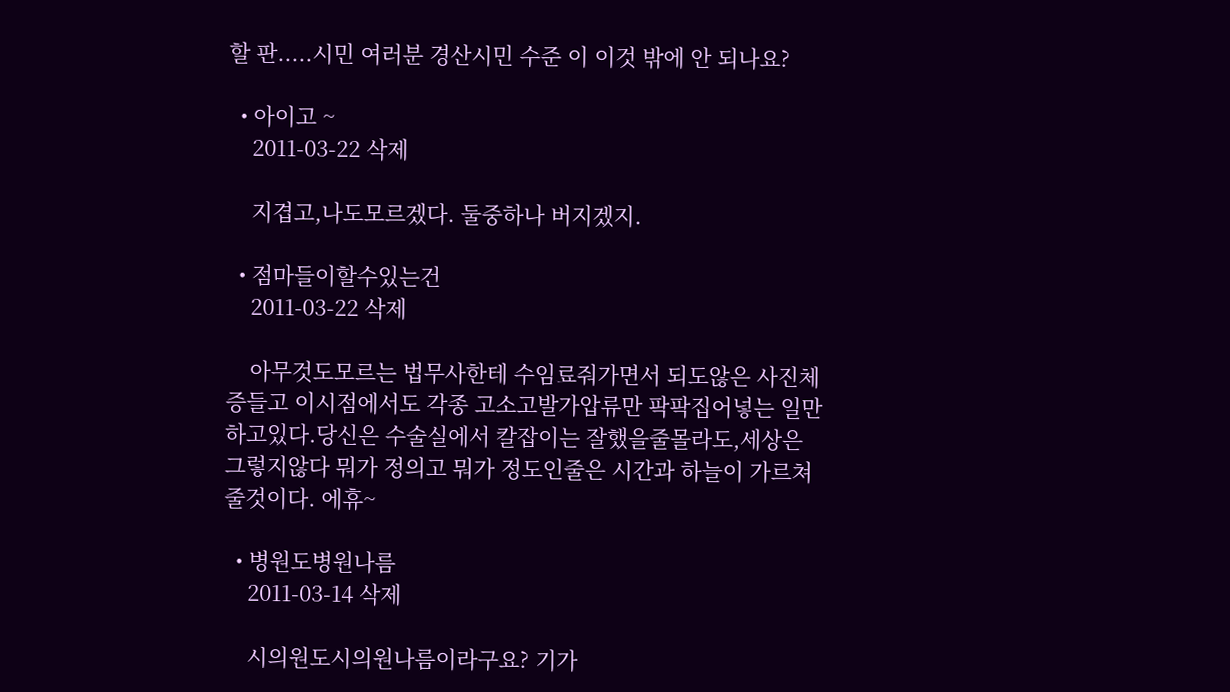할 판.....시민 여러분 경산시민 수준 이 이것 밖에 안 되나요?

  • 아이고 ~
    2011-03-22 삭제

    지겹고,나도모르겠다. 둘중하나 버지겠지.

  • 점마들이할수있는건
    2011-03-22 삭제

    아무것도모르는 법무사한테 수임료줘가면서 되도않은 사진체증들고 이시점에서도 각종 고소고발가압류만 팍팍집어넣는 일만하고있다.당신은 수술실에서 칼잡이는 잘했을줄몰라도,세상은 그렇지않다 뭐가 정의고 뭐가 정도인줄은 시간과 하늘이 가르쳐 줄것이다. 에휴~

  • 병원도병원나름
    2011-03-14 삭제

    시의원도시의원나름이라구요? 기가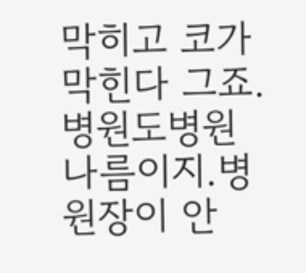막히고 코가막힌다 그죠. 병원도병원나름이지.병원장이 안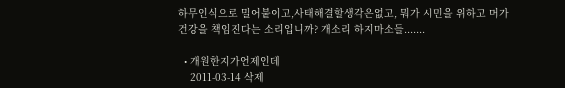하무인식으로 밀어붙이고,사태해결할생각은없고, 뭐가 시민을 위하고 머가 건강을 책임진다는 소리입니까? 개소리 하지마소들.......

  • 개원한지가언제인데
    2011-03-14 삭제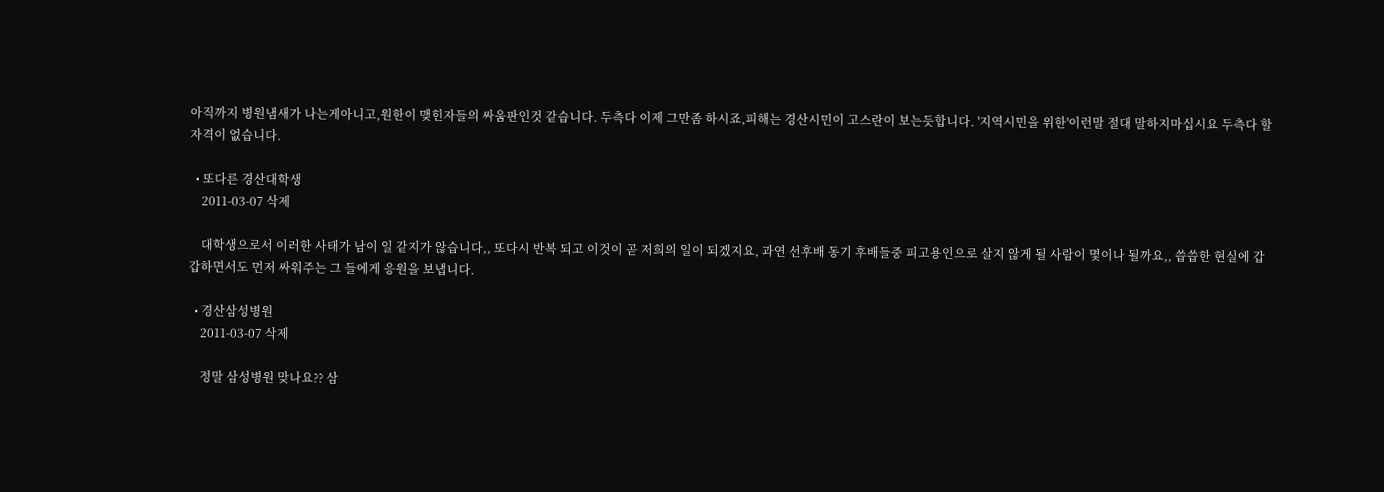아직까지 병원냄새가 나는게아니고,원한이 맺힌자들의 싸움판인것 같습니다. 두측다 이제 그만좀 하시죠,피해는 경산시민이 고스란이 보는듯합니다. '지역시민을 위한'이런말 절대 말하지마십시요 두측다 할 자격이 없습니다.

  • 또다른 경산대학생
    2011-03-07 삭제

    대학생으로서 이러한 사태가 남이 일 같지가 않습니다,, 또다시 반복 되고 이것이 곧 저희의 일이 되겠지요, 과연 선후배 동기 후배들중 피고용인으로 살지 않게 될 사람이 몇이나 될까요,, 씁씁한 현실에 갑갑하면서도 먼저 싸워주는 그 들에게 응원을 보냅니다.

  • 경산삼성병원
    2011-03-07 삭제

    정말 삼성병원 맞나요?? 삼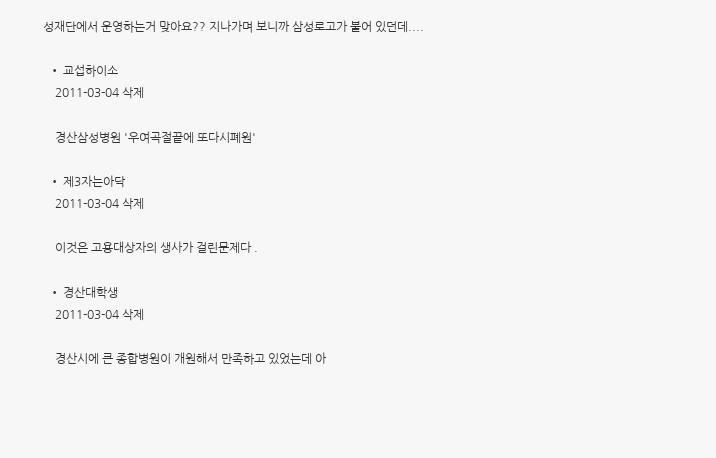성재단에서 운영하는거 맞아요?? 지나가며 보니까 삼성로고가 붙어 있던데....

  • 교섭하이소
    2011-03-04 삭제

    경산삼성병원 '우여곡절끝에 또다시폐원'

  • 제3자는아닥
    2011-03-04 삭제

    이것은 고용대상자의 생사가 걸린문제다 .

  • 경산대학생
    2011-03-04 삭제

    경산시에 큰 종합병원이 개원해서 만족하고 있었는데 아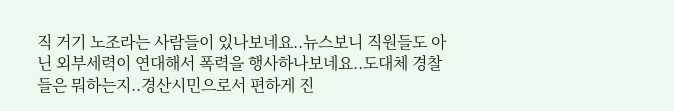직 거기 노조라는 사람들이 있나보네요..뉴스보니 직원들도 아닌 외부세력이 연대해서 폭력을 행사하나보네요..도대체 경찰들은 뭐하는지..경산시민으로서 편하게 진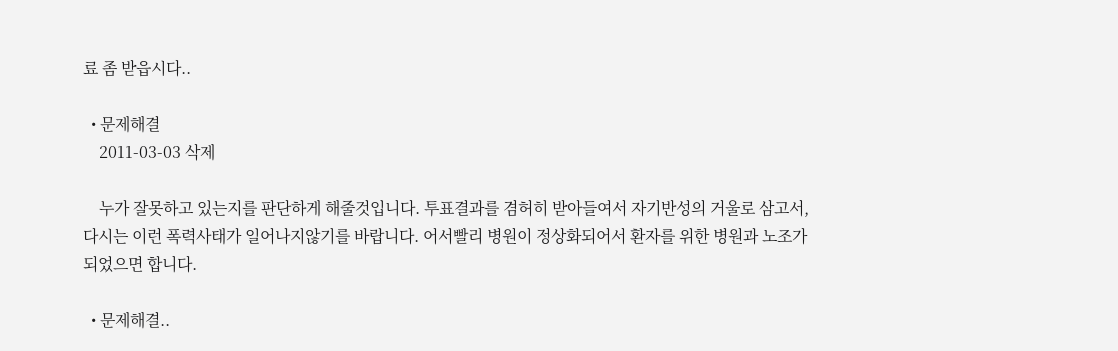료 좀 받읍시다..

  • 문제해결
    2011-03-03 삭제

    누가 잘못하고 있는지를 판단하게 해줄것입니다. 투표결과를 겸허히 받아들여서 자기반성의 거울로 삼고서, 다시는 이런 폭력사태가 일어나지않기를 바랍니다. 어서빨리 병원이 정상화되어서 환자를 위한 병원과 노조가 되었으면 합니다.

  • 문제해결..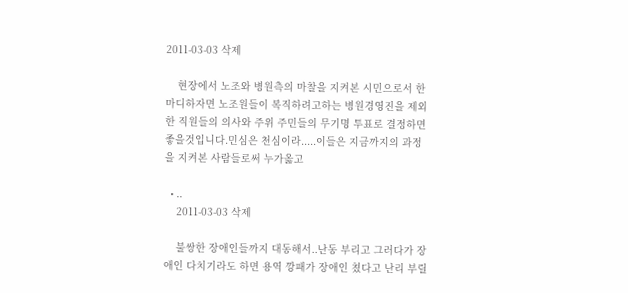2011-03-03 삭제

    현장에서 노조와 병원측의 마찰을 지켜본 시민으로서 한마디하자면 노조원들이 복직하려고하는 병원경영진을 제외한 직원들의 의사와 주위 주민들의 무기명 투표로 결정하면 좋을것입니다.민심은 천심이라.....이들은 지금까지의 과정을 지켜본 사람들로써 누가옳고

  • ..
    2011-03-03 삭제

    불쌍한 장애인들까지 대동해서..난동 부리고 그러다가 장애인 다치기라도 하면 용역 깡패가 장애인 쳤다고 난리 부릴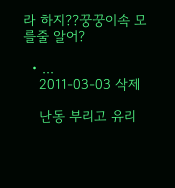라 하지??꿍꿍이속 모를줄 알어?

  • ...
    2011-03-03 삭제

    난동 부리고 유리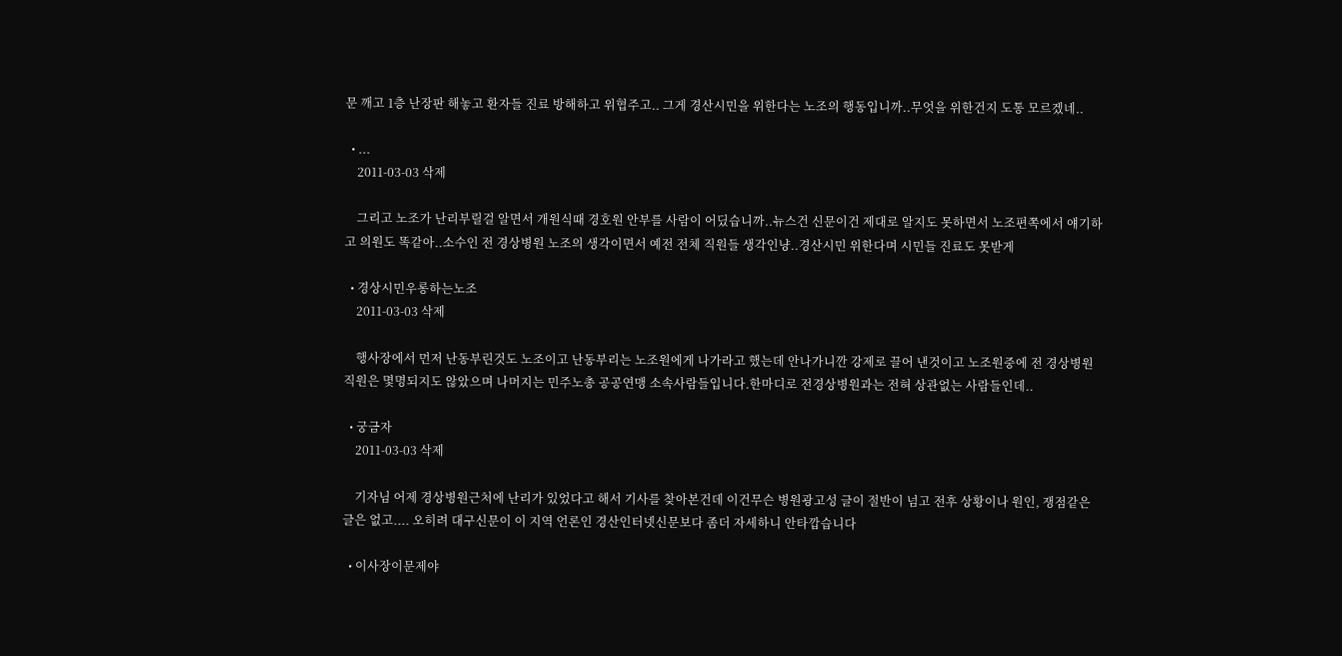문 깨고 1층 난장판 해놓고 환자들 진료 방해하고 위협주고.. 그게 경산시민을 위한다는 노조의 행동입니까..무엇을 위한건지 도통 모르겠네..

  • ...
    2011-03-03 삭제

    그리고 노조가 난리부릴걸 알면서 개원식때 경호원 안부를 사람이 어딨습니까..뉴스건 신문이건 제대로 알지도 못하면서 노조편쪽에서 얘기하고 의원도 똑같아..소수인 전 경상병원 노조의 생각이면서 예전 전체 직원들 생각인냥..경산시민 위한다며 시민들 진료도 못받게

  • 경상시민우롱하는노조
    2011-03-03 삭제

    행사장에서 먼저 난동부린것도 노조이고 난동부리는 노조원에게 나가라고 했는데 안나가니깐 강제로 끌어 낸것이고 노조원중에 전 경상병원직원은 몇명되지도 않았으며 나머지는 민주노총 공공연맹 소속사람들입니다.한마디로 전경상병원과는 전혀 상관없는 사람들인데..

  • 궁금자
    2011-03-03 삭제

    기자님 어제 경상병원근처에 난리가 있었다고 해서 기사를 찾아본건데 이건무슨 병원광고성 글이 절반이 넘고 전후 상황이나 원인, 쟁점같은글은 없고.... 오히려 대구신문이 이 지역 언론인 경산인터넷신문보다 좀더 자세하니 안타깝습니다

  • 이사장이문제야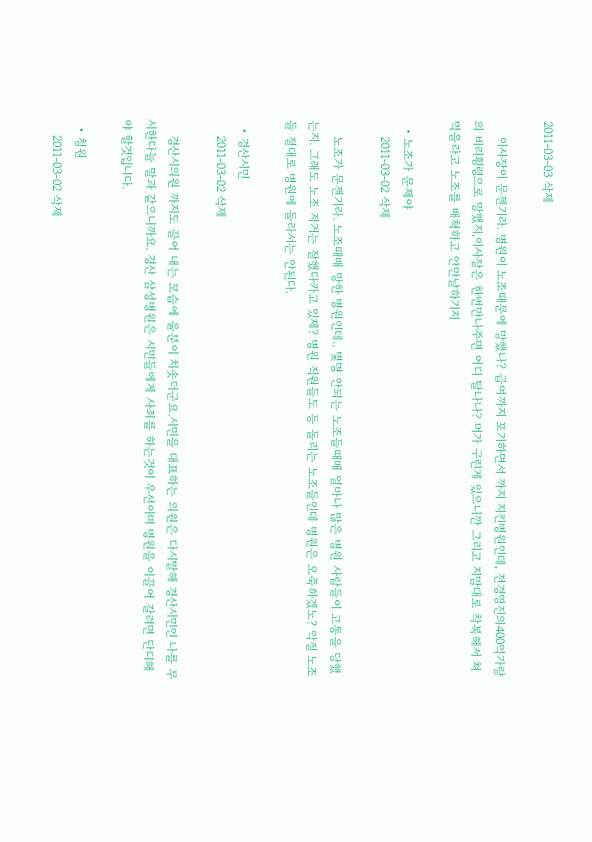2011-03-03 삭제

    이사장이 문젠기라. 병원이 노조때문에 망했나? 급여까지 포기하면서 까지 지킨병원인데, 전경영진의400억가량의 비리횡령으로 망했지,이사장은 한번만나주면 어디 탈나나? 머가 구린게 있으니깐 그리고 지맘대로 착복해서 쳐먹을라고 노조를 배쳑하고 안만날하기지

  • 노조가 문제야
    2011-03-02 삭제

    노조가 문젠기라. 노조때매 망한 병원인데.. 몇명 안되는 노조들때매 얼마나 많은 병원 사람들이 고통을 당했는지. 그래도 노조 저거는 잘했다카고 있제? 병원 직원들도 등 돌리는 노조들인데 병원은 오죽하겠노? 악질 노조들 절대로 병원에 들라서는 안된다.

  • 경산시민
    2011-03-02 삭제

    경산시의원 까지도 끌어 내는 모습에 울분이 치솟더군요.시민을 대표하는 의원은 다시말해 경산시민인 나를 무시한다늘 말과 같으니까요. 경산 삼성병원은 시민들에게 사죄를 하는것이 우선이며 병원을 이끌어 갈려면 단디해야 할것입니다.

  • 청원
    2011-03-02 삭제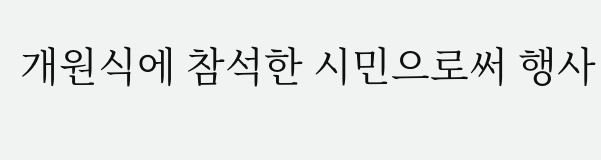개원식에 참석한 시민으로써 행사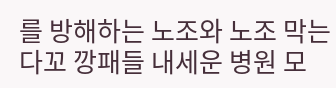를 방해하는 노조와 노조 막는다꼬 깡패들 내세운 병원 모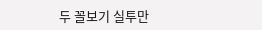두 꼴보기 실투만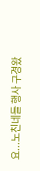요...노친네들 행사 구경왔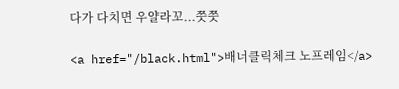다가 다치면 우얄라꼬...쯧쯧

<a href="/black.html">배너클릭체크 노프레임</a>